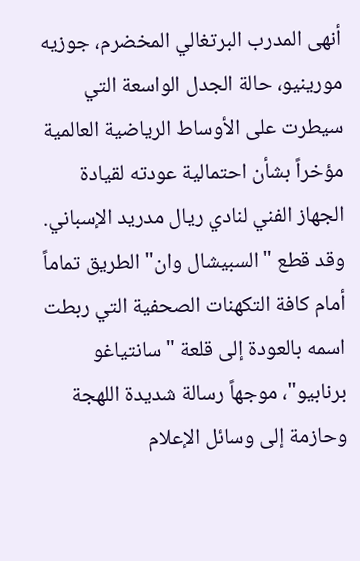أنهى المدرب البرتغالي المخضرم، جوزيه مورينيو، حالة الجدل الواسعة التي سيطرت على الأوساط الرياضية العالمية مؤخراً بشأن احتمالية عودته لقيادة الجهاز الفني لنادي ريال مدريد الإسباني. وقد قطع "السبيشال وان" الطريق تماماً أمام كافة التكهنات الصحفية التي ربطت اسمه بالعودة إلى قلعة "سانتياغو برنابيو"، موجهاً رسالة شديدة اللهجة وحازمة إلى وسائل الإعلام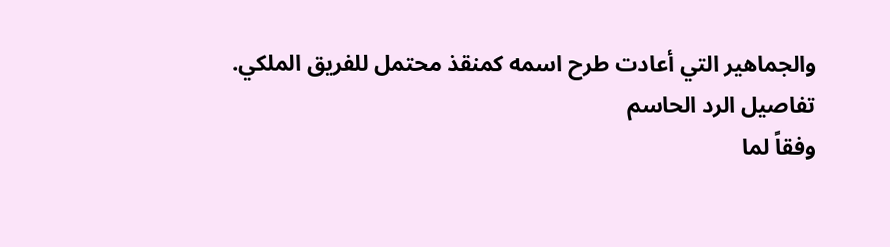والجماهير التي أعادت طرح اسمه كمنقذ محتمل للفريق الملكي.
تفاصيل الرد الحاسم
وفقاً لما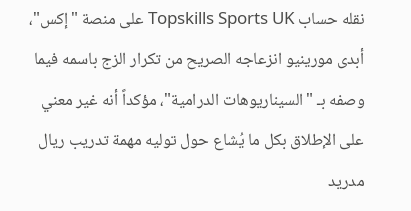نقله حساب Topskills Sports UK على منصة "إكس"، أبدى مورينيو انزعاجه الصريح من تكرار الزج باسمه فيما وصفه بـ "السيناريوهات الدرامية"، مؤكداً أنه غير معني على الإطلاق بكل ما يُشاع حول توليه مهمة تدريب ريال مدريد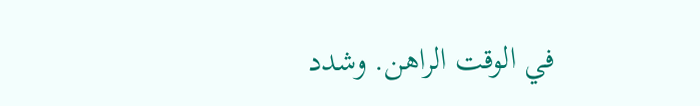في الوقت الراهن. وشدد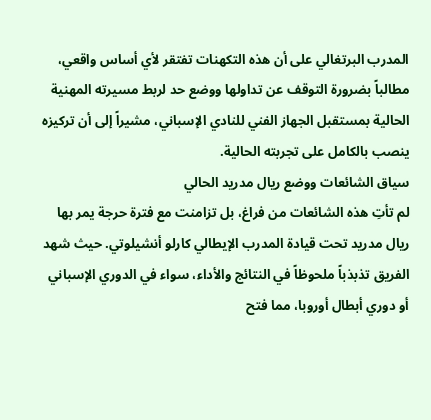المدرب البرتغالي على أن هذه التكهنات تفتقر لأي أساس واقعي، مطالباً بضرورة التوقف عن تداولها ووضع حد لربط مسيرته المهنية الحالية بمستقبل الجهاز الفني للنادي الإسباني، مشيراً إلى أن تركيزه ينصب بالكامل على تجربته الحالية.
سياق الشائعات ووضع ريال مدريد الحالي
لم تأتِ هذه الشائعات من فراغ، بل تزامنت مع فترة حرجة يمر بها ريال مدريد تحت قيادة المدرب الإيطالي كارلو أنشيلوتي. حيث شهد الفريق تذبذباً ملحوظاً في النتائج والأداء، سواء في الدوري الإسباني أو دوري أبطال أوروبا، مما فتح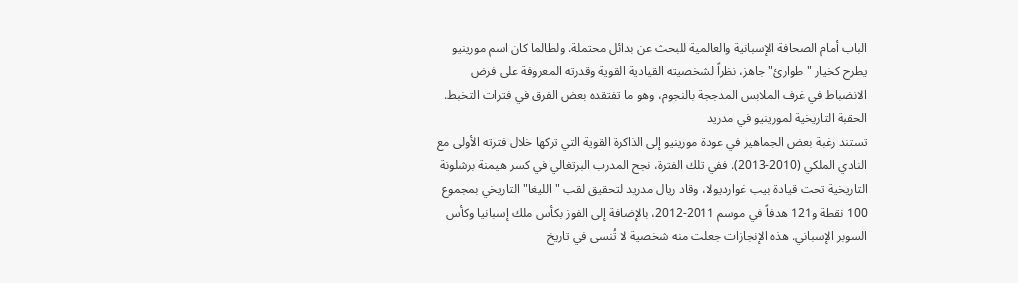الباب أمام الصحافة الإسبانية والعالمية للبحث عن بدائل محتملة. ولطالما كان اسم مورينيو يطرح كخيار "طوارئ" جاهز، نظراً لشخصيته القيادية القوية وقدرته المعروفة على فرض الانضباط في غرف الملابس المدججة بالنجوم، وهو ما تفتقده بعض الفرق في فترات التخبط.
الحقبة التاريخية لمورينيو في مدريد
تستند رغبة بعض الجماهير في عودة مورينيو إلى الذاكرة القوية التي تركها خلال فترته الأولى مع النادي الملكي (2010-2013). ففي تلك الفترة، نجح المدرب البرتغالي في كسر هيمنة برشلونة التاريخية تحت قيادة بيب غوارديولا، وقاد ريال مدريد لتحقيق لقب "الليغا" التاريخي بمجموع 100 نقطة و121 هدفاً في موسم 2011-2012، بالإضافة إلى الفوز بكأس ملك إسبانيا وكأس السوبر الإسباني. هذه الإنجازات جعلت منه شخصية لا تُنسى في تاريخ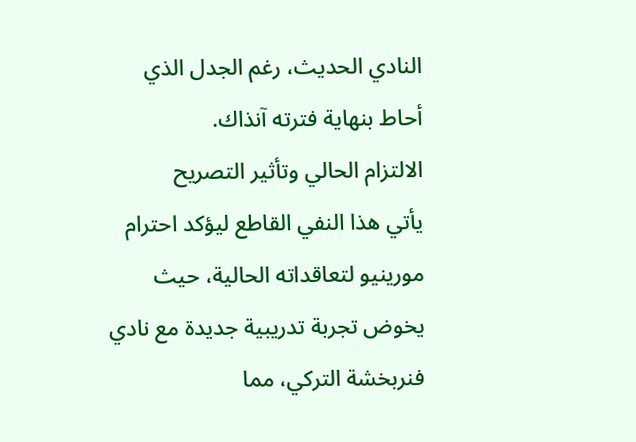النادي الحديث، رغم الجدل الذي أحاط بنهاية فترته آنذاك.
الالتزام الحالي وتأثير التصريح
يأتي هذا النفي القاطع ليؤكد احترام مورينيو لتعاقداته الحالية، حيث يخوض تجربة تدريبية جديدة مع نادي فنربخشة التركي، مما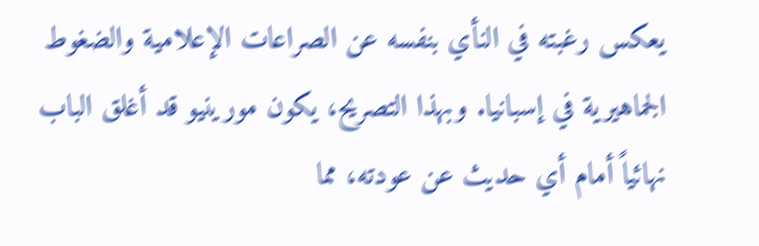يعكس رغبته في النأي بنفسه عن الصراعات الإعلامية والضغوط الجماهيرية في إسبانيا. وبهذا التصريح، يكون مورينيو قد أغلق الباب نهائياً أمام أي حديث عن عودته، مما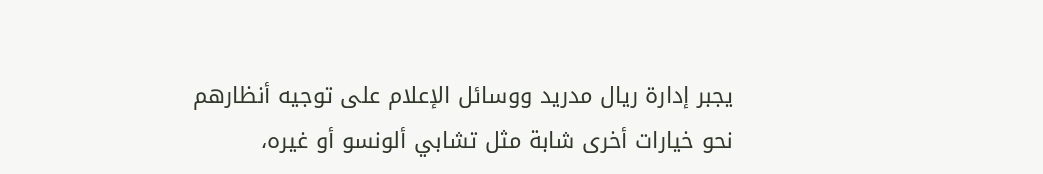يجبر إدارة ريال مدريد ووسائل الإعلام على توجيه أنظارهم نحو خيارات أخرى شابة مثل تشابي ألونسو أو غيره،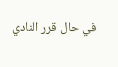في حال قرر النادي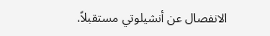الانفصال عن أنشيلوتي مستقبلاً.